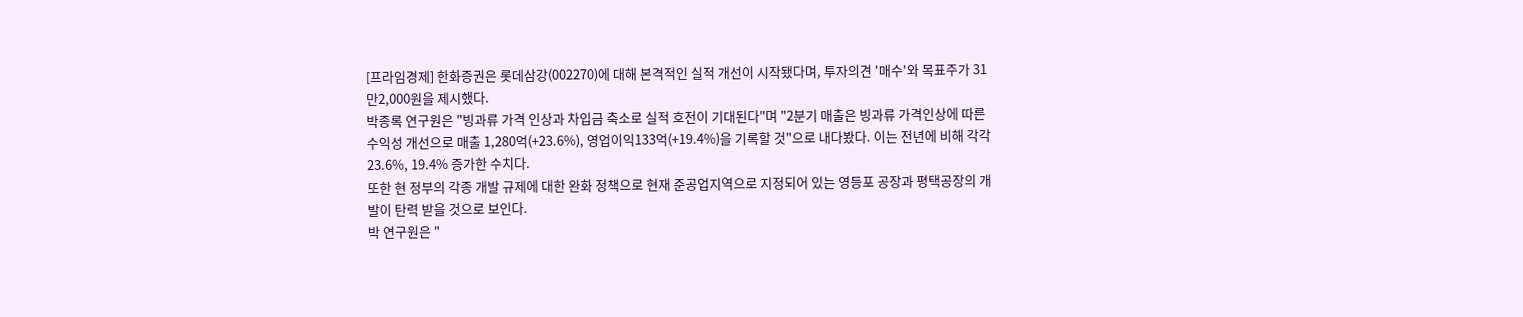[프라임경제] 한화증권은 롯데삼강(002270)에 대해 본격적인 실적 개선이 시작됐다며, 투자의견 '매수'와 목표주가 31만2,000원을 제시했다.
박종록 연구원은 "빙과류 가격 인상과 차입금 축소로 실적 호전이 기대된다"며 "2분기 매출은 빙과류 가격인상에 따른 수익성 개선으로 매출 1,280억(+23.6%), 영업이익133억(+19.4%)을 기록할 것"으로 내다봤다. 이는 전년에 비해 각각 23.6%, 19.4% 증가한 수치다.
또한 현 정부의 각종 개발 규제에 대한 완화 정책으로 현재 준공업지역으로 지정되어 있는 영등포 공장과 평택공장의 개발이 탄력 받을 것으로 보인다.
박 연구원은 "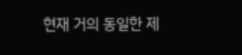현재 거의 동일한 제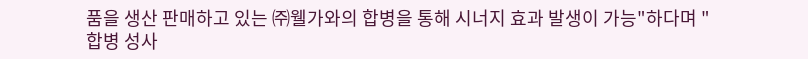품을 생산 판매하고 있는 ㈜웰가와의 합병을 통해 시너지 효과 발생이 가능"하다며 "합병 성사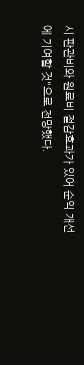시 판관비와 원료비 절감효과가 있어 순익 개선에 기여할 것"으로 전망했다.